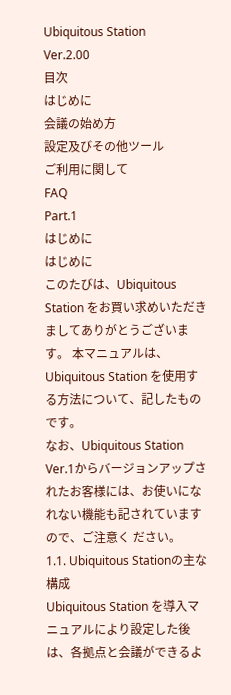Ubiquitous Station
Ver.2.00
目次
はじめに
会議の始め方
設定及びその他ツール
ご利用に関して
FAQ
Part.1
はじめに
はじめに
このたびは、Ubiquitous Station をお買い求めいただきましてありがとうございます。 本マニュアルは、Ubiquitous Station を使用する方法について、記したものです。
なお、Ubiquitous Station Ver.1からバージョンアップされたお客様には、お使いになれない機能も記されていますので、ご注意く ださい。
1.1. Ubiquitous Stationの主な構成
Ubiquitous Station を導入マニュアルにより設定した後は、各拠点と会議ができるよ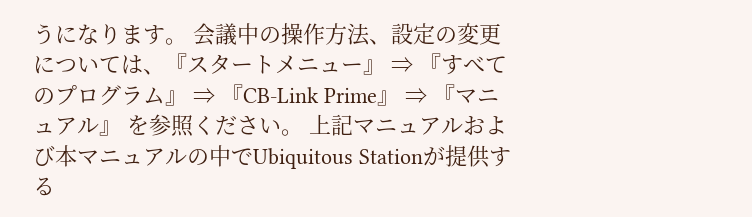うになります。 会議中の操作方法、設定の変更については、『スタートメニュー』 ⇒ 『すべてのプログラム』 ⇒ 『CB-Link Prime』 ⇒ 『マニュアル』 を参照ください。 上記マニュアルおよび本マニュアルの中でUbiquitous Stationが提供する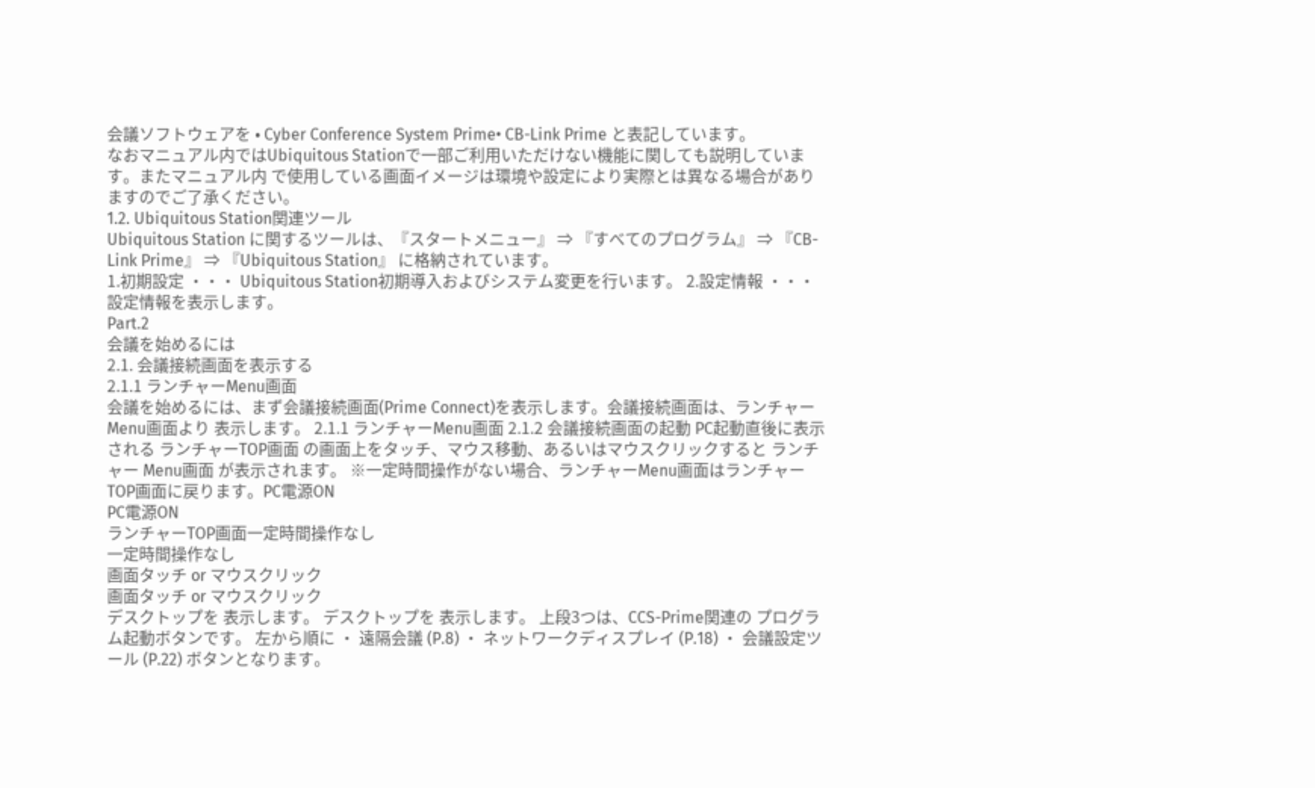会議ソフトウェアを • Cyber Conference System Prime• CB-Link Prime と表記しています。
なおマニュアル内ではUbiquitous Stationで一部ご利用いただけない機能に関しても説明しています。またマニュアル内 で使用している画面イメージは環境や設定により実際とは異なる場合がありますのでご了承ください。
1.2. Ubiquitous Station関連ツール
Ubiquitous Station に関するツールは、『スタートメニュー』 ⇒ 『すべてのプログラム』 ⇒ 『CB-Link Prime』 ⇒ 『Ubiquitous Station』 に格納されています。
1.初期設定 ・・・ Ubiquitous Station初期導入およびシステム変更を行います。 2.設定情報 ・・・ 設定情報を表示します。
Part.2
会議を始めるには
2.1. 会議接続画面を表示する
2.1.1 ランチャーMenu画面
会議を始めるには、まず会議接続画面(Prime Connect)を表示します。会議接続画面は、ランチャーMenu画面より 表示します。 2.1.1 ランチャーMenu画面 2.1.2 会議接続画面の起動 PC起動直後に表示される ランチャーTOP画面 の画面上をタッチ、マウス移動、あるいはマウスクリックすると ランチャー Menu画面 が表示されます。 ※一定時間操作がない場合、ランチャーMenu画面はランチャーTOP画面に戻ります。PC電源ON
PC電源ON
ランチャーTOP画面一定時間操作なし
一定時間操作なし
画面タッチ or マウスクリック
画面タッチ or マウスクリック
デスクトップを 表示します。 デスクトップを 表示します。 上段3つは、CCS-Prime関連の プログラム起動ボタンです。 左から順に ・ 遠隔会議 (P.8) ・ ネットワークディスプレイ (P.18) ・ 会議設定ツール (P.22) ボタンとなります。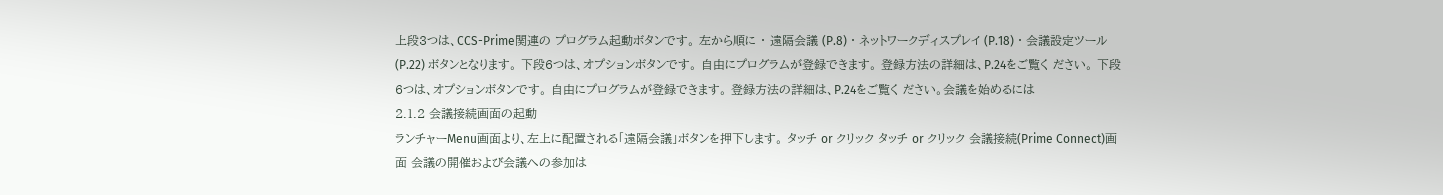上段3つは、CCS-Prime関連の プログラム起動ボタンです。 左から順に ・ 遠隔会議 (P.8) ・ ネットワークディスプレイ (P.18) ・ 会議設定ツール (P.22) ボタンとなります。 下段6つは、オプションボタンです。 自由にプログラムが登録できます。 登録方法の詳細は、P.24をご覧く ださい。 下段6つは、オプションボタンです。 自由にプログラムが登録できます。 登録方法の詳細は、P.24をご覧く ださい。会議を始めるには
2.1.2 会議接続画面の起動
ランチャーMenu画面より、左上に配置される「遠隔会議」ボタンを押下します。 タッチ or クリック タッチ or クリック 会議接続(Prime Connect)画面 会議の開催および会議への参加は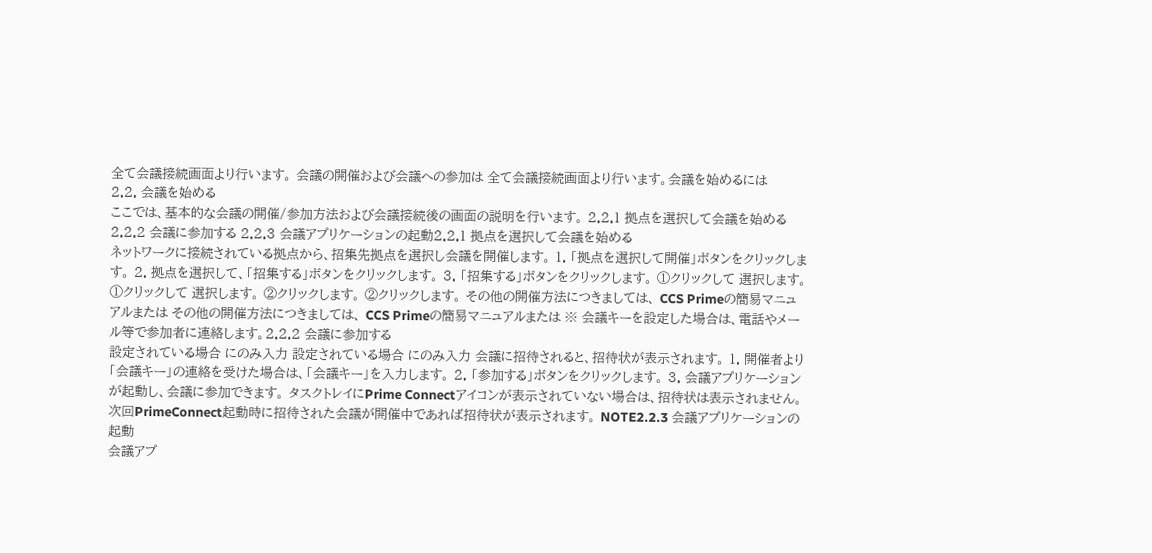全て会議接続画面より行います。 会議の開催および会議への参加は 全て会議接続画面より行います。会議を始めるには
2.2. 会議を始める
ここでは、基本的な会議の開催/参加方法および会議接続後の画面の説明を行います。 2.2.1 拠点を選択して会議を始める 2.2.2 会議に参加する 2.2.3 会議アプリケーションの起動2.2.1 拠点を選択して会議を始める
ネットワークに接続されている拠点から、招集先拠点を選択し会議を開催します。 1. 「拠点を選択して開催」ボタンをクリックします。 2. 拠点を選択して、「招集する」ボタンをクリックします。 3. 「招集する」ボタンをクリックします。 ①クリックして 選択します。 ①クリックして 選択します。 ②クリックします。 ②クリックします。 その他の開催方法につきましては、 CCS Primeの簡易マニュアルまたは その他の開催方法につきましては、 CCS Primeの簡易マニュアルまたは ※ 会議キーを設定した場合は、電話やメール等で参加者に連絡します。2.2.2 会議に参加する
設定されている場合 にのみ入力 設定されている場合 にのみ入力 会議に招待されると、招待状が表示されます。 1. 開催者より「会議キー」の連絡を受けた場合は、「会議キー」を入力します。 2. 「参加する」ボタンをクリックします。 3. 会議アプリケーションが起動し、会議に参加できます。 タスクトレイにPrime Connectアイコンが表示されていない場合は、招待状は表示されません。 次回PrimeConnect起動時に招待された会議が開催中であれば招待状が表示されます。 NOTE2.2.3 会議アプリケーションの起動
会議アプ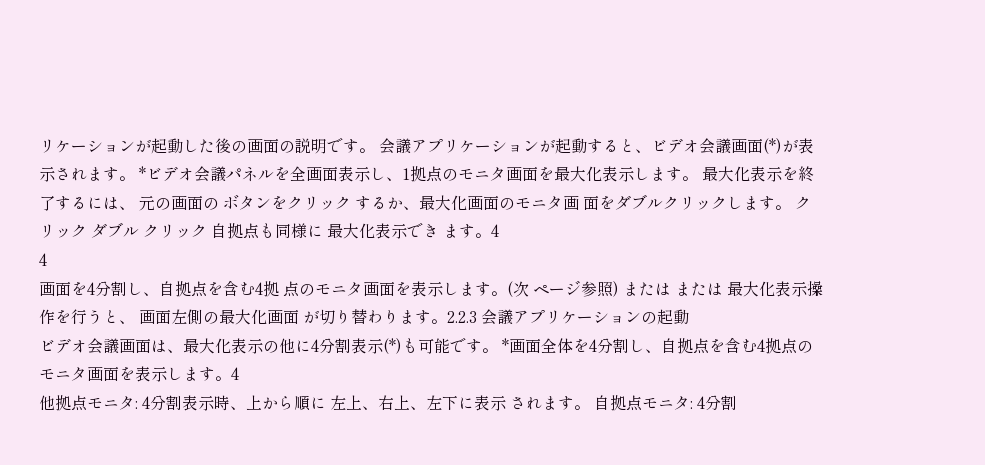リケーションが起動した後の画面の説明です。 会議アプリケーションが起動すると、ビデオ会議画面(*)が表示されます。 *ビデオ会議パネルを全画面表示し、1拠点のモニタ画面を最大化表示します。 最大化表示を終了するには、 元の画面の ボタンをクリック するか、最大化画面のモニタ画 面をダブルクリックします。 クリック ダブル クリック 自拠点も同様に 最大化表示でき ます。4
4
画面を4分割し、自拠点を含む4拠 点のモニタ画面を表示します。(次 ページ参照) または または 最大化表示操作を行うと、 画面左側の最大化画面 が切り替わります。2.2.3 会議アプリケーションの起動
ビデオ会議画面は、最大化表示の他に4分割表示(*)も可能です。 *画面全体を4分割し、自拠点を含む4拠点のモニタ画面を表示します。4
他拠点モニタ: 4分割表示時、上から順に 左上、右上、左下に表示 されます。 自拠点モニタ: 4分割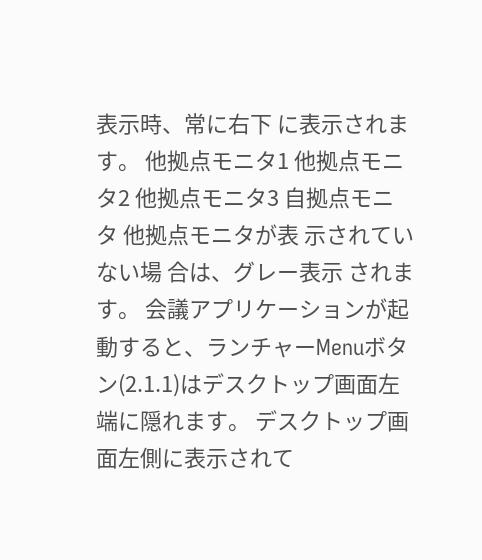表示時、常に右下 に表示されます。 他拠点モニタ1 他拠点モニタ2 他拠点モニタ3 自拠点モニタ 他拠点モニタが表 示されていない場 合は、グレー表示 されます。 会議アプリケーションが起動すると、ランチャーMenuボタン(2.1.1)はデスクトップ画面左端に隠れます。 デスクトップ画面左側に表示されて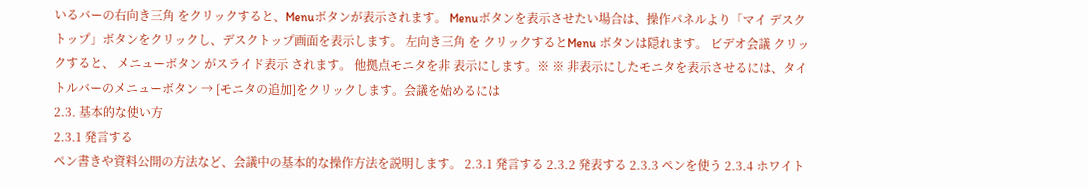いるバーの右向き三角 をクリックすると、Menuボタンが表示されます。 Menuボタンを表示させたい場合は、操作パネルより「マイ デスクトップ」ボタンをクリックし、デスクトップ画面を表示します。 左向き三角 を クリックするとMenu ボタンは隠れます。 ビデオ会議 クリックすると、 メニューボタン がスライド表示 されます。 他拠点モニタを非 表示にします。※ ※ 非表示にしたモニタを表示させるには、タイトルバーのメニューボタン → [モニタの追加]をクリックします。会議を始めるには
2.3. 基本的な使い方
2.3.1 発言する
ペン書きや資料公開の方法など、会議中の基本的な操作方法を説明します。 2.3.1 発言する 2.3.2 発表する 2.3.3 ペンを使う 2.3.4 ホワイト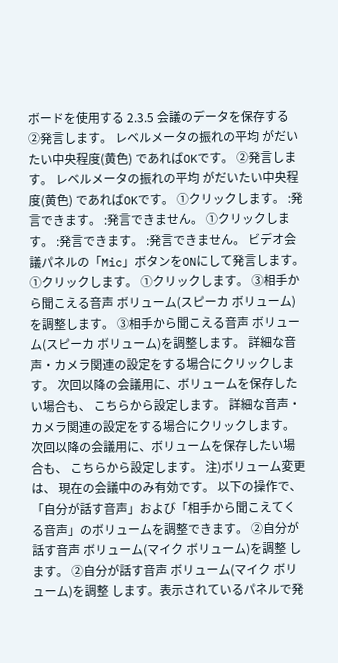ボードを使用する 2.3.5 会議のデータを保存する ②発言します。 レベルメータの振れの平均 がだいたい中央程度(黄色) であればOKです。 ②発言します。 レベルメータの振れの平均 がだいたい中央程度(黄色) であればOKです。 ①クリックします。 :発言できます。 :発言できません。 ①クリックします。 :発言できます。 :発言できません。 ビデオ会議パネルの「Mic」ボタンをONにして発言します。 ①クリックします。 ①クリックします。 ③相手から聞こえる音声 ボリューム(スピーカ ボリューム)を調整します。 ③相手から聞こえる音声 ボリューム(スピーカ ボリューム)を調整します。 詳細な音声・カメラ関連の設定をする場合にクリックします。 次回以降の会議用に、ボリュームを保存したい場合も、 こちらから設定します。 詳細な音声・カメラ関連の設定をする場合にクリックします。 次回以降の会議用に、ボリュームを保存したい場合も、 こちらから設定します。 注)ボリューム変更は、 現在の会議中のみ有効です。 以下の操作で、「自分が話す音声」および「相手から聞こえてくる音声」のボリュームを調整できます。 ②自分が話す音声 ボリューム(マイク ボリューム)を調整 します。 ②自分が話す音声 ボリューム(マイク ボリューム)を調整 します。表示されているパネルで発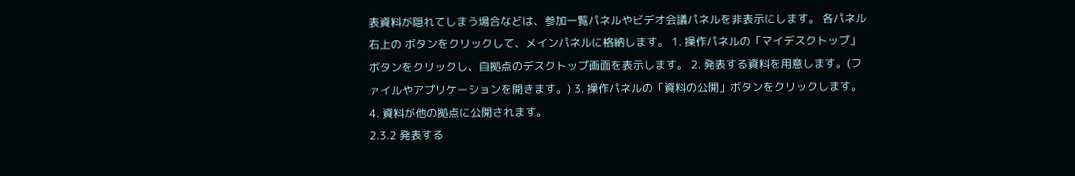表資料が隠れてしまう場合などは、参加一覧パネルやビデオ会議パネルを非表示にします。 各パネル右上の ボタンをクリックして、メインパネルに格納します。 1. 操作パネルの「マイデスクトップ」ボタンをクリックし、自拠点のデスクトップ画面を表示します。 2. 発表する資料を用意します。(ファイルやアプリケーションを開きます。) 3. 操作パネルの「資料の公開」ボタンをクリックします。 4. 資料が他の拠点に公開されます。
2.3.2 発表する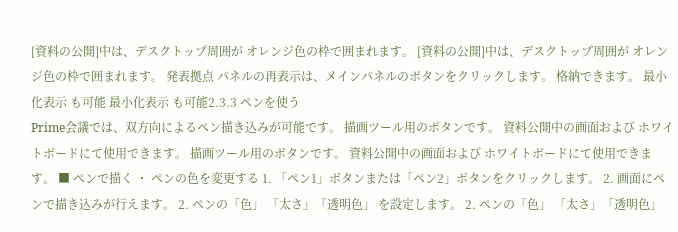[資料の公開]中は、デスクトップ周囲が オレンジ色の枠で囲まれます。 [資料の公開]中は、デスクトップ周囲が オレンジ色の枠で囲まれます。 発表拠点 パネルの再表示は、メインパネルのボタンをクリックします。 格納できます。 最小化表示 も可能 最小化表示 も可能2.3.3 ペンを使う
Prime会議では、双方向によるペン描き込みが可能です。 描画ツール用のボタンです。 資料公開中の画面および ホワイトボードにて使用できます。 描画ツール用のボタンです。 資料公開中の画面および ホワイトボードにて使用できます。 ■ ペンで描く ・ ペンの色を変更する 1. 「ペン1」ボタンまたは「ペン2」ボタンをクリックします。 2. 画面にペンで描き込みが行えます。 2. ペンの「色」 「太さ」「透明色」 を設定します。 2. ペンの「色」 「太さ」「透明色」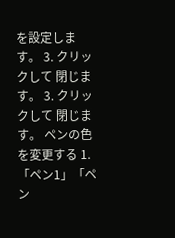を設定します。 3. クリックして 閉じます。 3. クリックして 閉じます。 ペンの色を変更する 1. 「ペン1」「ペン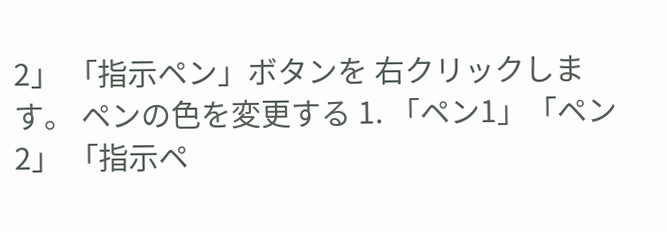2」 「指示ペン」ボタンを 右クリックします。 ペンの色を変更する 1. 「ペン1」「ペン2」 「指示ペ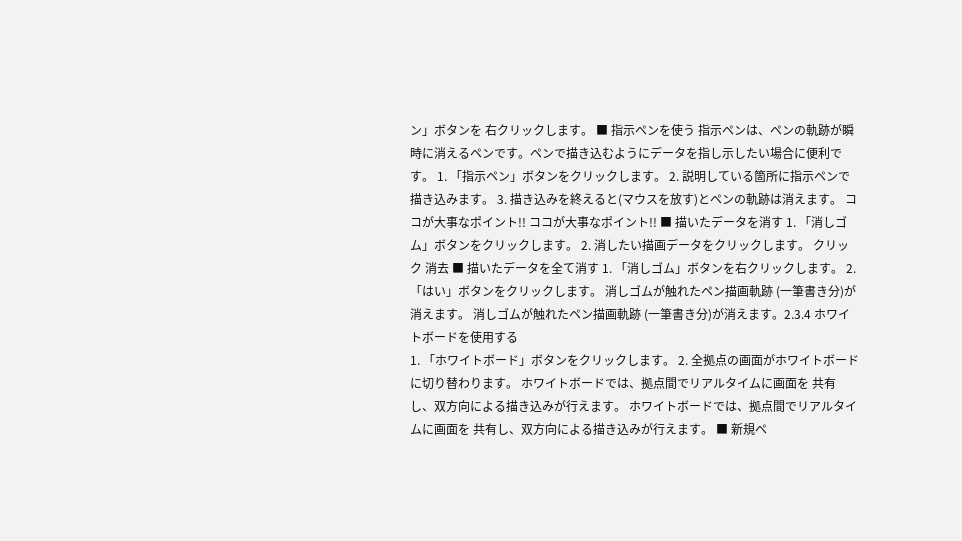ン」ボタンを 右クリックします。 ■ 指示ペンを使う 指示ペンは、ペンの軌跡が瞬時に消えるペンです。ペンで描き込むようにデータを指し示したい場合に便利です。 1. 「指示ペン」ボタンをクリックします。 2. 説明している箇所に指示ペンで描き込みます。 3. 描き込みを終えると(マウスを放す)とペンの軌跡は消えます。 ココが大事なポイント!! ココが大事なポイント!! ■ 描いたデータを消す 1. 「消しゴム」ボタンをクリックします。 2. 消したい描画データをクリックします。 クリック 消去 ■ 描いたデータを全て消す 1. 「消しゴム」ボタンを右クリックします。 2. 「はい」ボタンをクリックします。 消しゴムが触れたペン描画軌跡 (一筆書き分)が消えます。 消しゴムが触れたペン描画軌跡 (一筆書き分)が消えます。2.3.4 ホワイトボードを使用する
1. 「ホワイトボード」ボタンをクリックします。 2. 全拠点の画面がホワイトボードに切り替わります。 ホワイトボードでは、拠点間でリアルタイムに画面を 共有し、双方向による描き込みが行えます。 ホワイトボードでは、拠点間でリアルタイムに画面を 共有し、双方向による描き込みが行えます。 ■ 新規ペ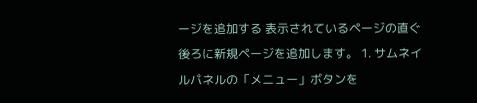ージを追加する 表示されているページの直ぐ後ろに新規ページを追加します。 1. サムネイルパネルの「メニュー」ボタンを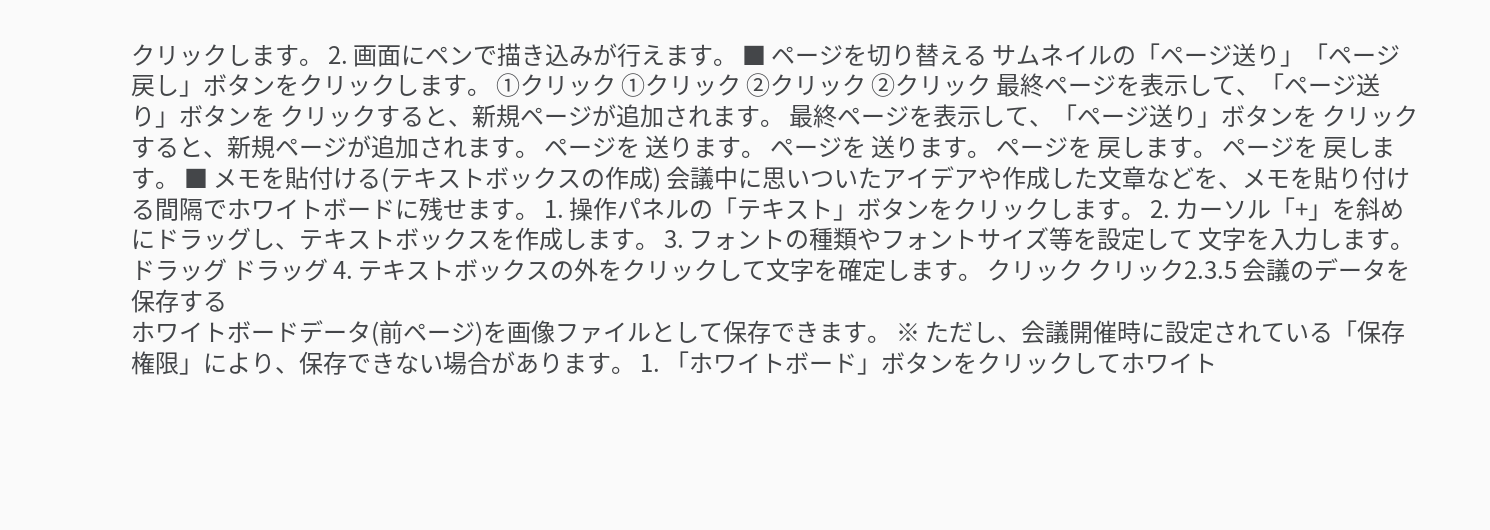クリックします。 2. 画面にペンで描き込みが行えます。 ■ ページを切り替える サムネイルの「ページ送り」「ページ戻し」ボタンをクリックします。 ①クリック ①クリック ②クリック ②クリック 最終ページを表示して、「ページ送り」ボタンを クリックすると、新規ページが追加されます。 最終ページを表示して、「ページ送り」ボタンを クリックすると、新規ページが追加されます。 ページを 送ります。 ページを 送ります。 ページを 戻します。 ページを 戻します。 ■ メモを貼付ける(テキストボックスの作成) 会議中に思いついたアイデアや作成した文章などを、メモを貼り付ける間隔でホワイトボードに残せます。 1. 操作パネルの「テキスト」ボタンをクリックします。 2. カーソル「+」を斜めにドラッグし、テキストボックスを作成します。 3. フォントの種類やフォントサイズ等を設定して 文字を入力します。 ドラッグ ドラッグ 4. テキストボックスの外をクリックして文字を確定します。 クリック クリック2.3.5 会議のデータを保存する
ホワイトボードデータ(前ページ)を画像ファイルとして保存できます。 ※ ただし、会議開催時に設定されている「保存権限」により、保存できない場合があります。 1. 「ホワイトボード」ボタンをクリックしてホワイト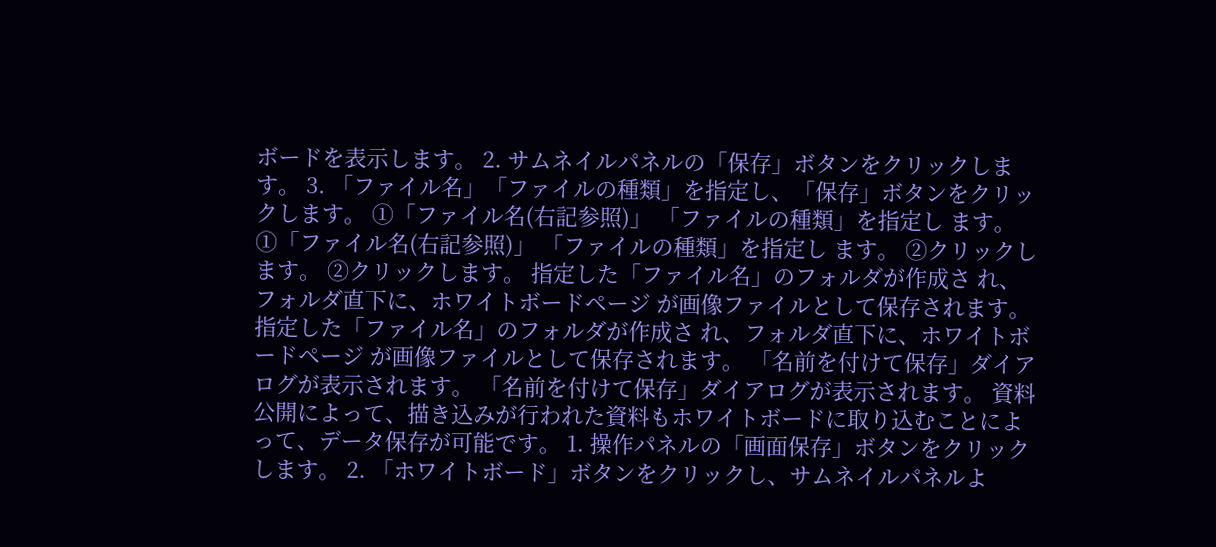ボードを表示します。 2. サムネイルパネルの「保存」ボタンをクリックします。 3. 「ファイル名」「ファイルの種類」を指定し、「保存」ボタンをクリックします。 ①「ファイル名(右記参照)」 「ファイルの種類」を指定し ます。 ①「ファイル名(右記参照)」 「ファイルの種類」を指定し ます。 ②クリックします。 ②クリックします。 指定した「ファイル名」のフォルダが作成さ れ、フォルダ直下に、ホワイトボードページ が画像ファイルとして保存されます。 指定した「ファイル名」のフォルダが作成さ れ、フォルダ直下に、ホワイトボードページ が画像ファイルとして保存されます。 「名前を付けて保存」ダイアログが表示されます。 「名前を付けて保存」ダイアログが表示されます。 資料公開によって、描き込みが行われた資料もホワイトボードに取り込むことによって、データ保存が可能です。 1. 操作パネルの「画面保存」ボタンをクリックします。 2. 「ホワイトボード」ボタンをクリックし、サムネイルパネルよ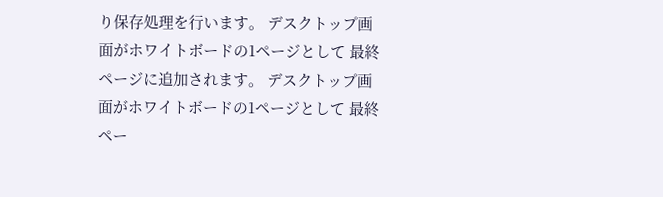り保存処理を行います。 デスクトップ画面がホワイトボードの1ページとして 最終ページに追加されます。 デスクトップ画面がホワイトボードの1ページとして 最終ペー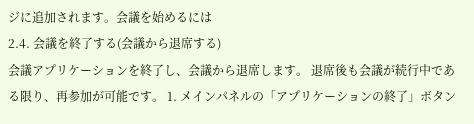ジに追加されます。会議を始めるには
2.4. 会議を終了する(会議から退席する)
会議アプリケーションを終了し、会議から退席します。 退席後も会議が続行中である限り、再参加が可能です。 1. メインパネルの「アプリケーションの終了」ボタン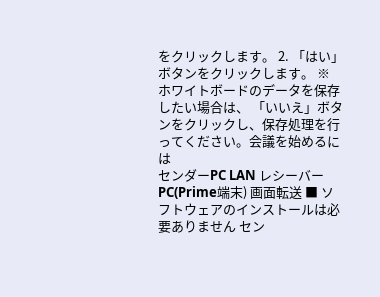をクリックします。 2. 「はい」ボタンをクリックします。 ※ ホワイトボードのデータを保存したい場合は、 「いいえ」ボタンをクリックし、保存処理を行ってください。会議を始めるには
センダーPC LAN レシーバーPC(Prime端末) 画面転送 ■ ソフトウェアのインストールは必要ありません セン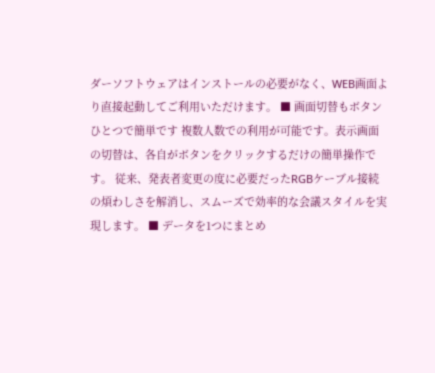ダーソフトウェアはインストールの必要がなく、WEB画面より直接起動してご利用いただけます。 ■ 画面切替もボタンひとつで簡単です 複数人数での利用が可能です。表示画面の切替は、各自がボタンをクリックするだけの簡単操作です。 従来、発表者変更の度に必要だったRGBケーブル接続の煩わしさを解消し、スムーズで効率的な会議スタイルを実現します。 ■ データを1つにまとめ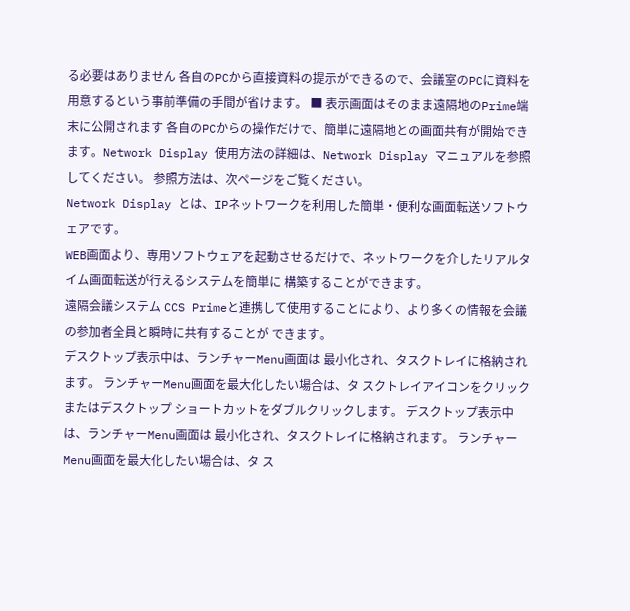る必要はありません 各自のPCから直接資料の提示ができるので、会議室のPCに資料を用意するという事前準備の手間が省けます。 ■ 表示画面はそのまま遠隔地のPrime端末に公開されます 各自のPCからの操作だけで、簡単に遠隔地との画面共有が開始できます。Network Display 使用方法の詳細は、Network Display マニュアルを参照してください。 参照方法は、次ページをご覧ください。
Network Display とは、IPネットワークを利用した簡単・便利な画面転送ソフトウェアです。
WEB画面より、専用ソフトウェアを起動させるだけで、ネットワークを介したリアルタイム画面転送が行えるシステムを簡単に 構築することができます。
遠隔会議システム CCS Primeと連携して使用することにより、より多くの情報を会議の参加者全員と瞬時に共有することが できます。
デスクトップ表示中は、ランチャーMenu画面は 最小化され、タスクトレイに格納されます。 ランチャーMenu画面を最大化したい場合は、タ スクトレイアイコンをクリックまたはデスクトップ ショートカットをダブルクリックします。 デスクトップ表示中は、ランチャーMenu画面は 最小化され、タスクトレイに格納されます。 ランチャーMenu画面を最大化したい場合は、タ ス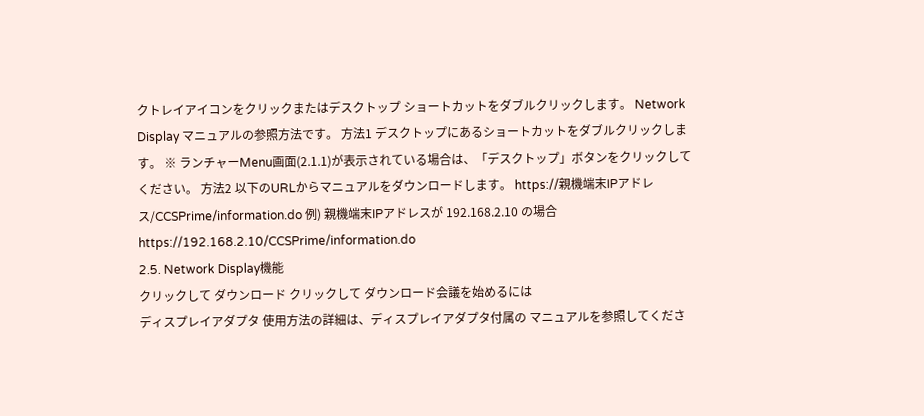クトレイアイコンをクリックまたはデスクトップ ショートカットをダブルクリックします。 Network Display マニュアルの参照方法です。 方法1 デスクトップにあるショートカットをダブルクリックします。 ※ ランチャーMenu画面(2.1.1)が表示されている場合は、「デスクトップ」ボタンをクリックしてください。 方法2 以下のURLからマニュアルをダウンロードします。 https://親機端末IPアドレス/CCSPrime/information.do 例) 親機端末IPアドレスが 192.168.2.10 の場合 https://192.168.2.10/CCSPrime/information.do
2.5. Network Display機能
クリックして ダウンロード クリックして ダウンロード会議を始めるには
ディスプレイアダプタ 使用方法の詳細は、ディスプレイアダプタ付属の マニュアルを参照してくださ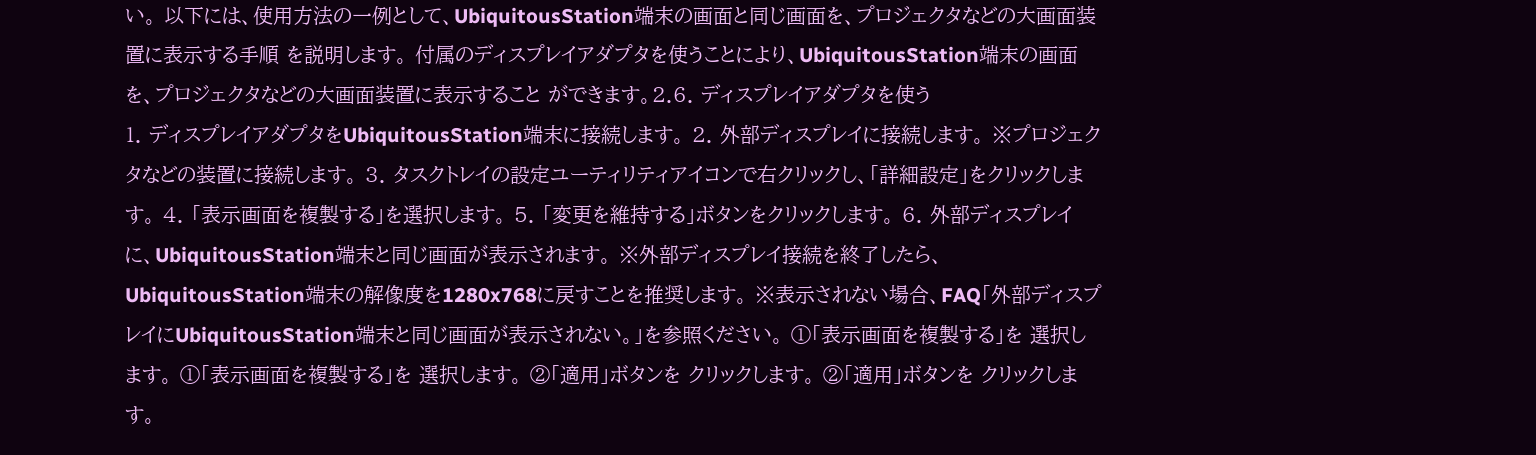い。 以下には、使用方法の一例として、UbiquitousStation端末の画面と同じ画面を、プロジェクタなどの大画面装置に表示する手順 を説明します。 付属のディスプレイアダプタを使うことにより、UbiquitousStation端末の画面を、プロジェクタなどの大画面装置に表示すること ができます。2.6. ディスプレイアダプタを使う
1. ディスプレイアダプタをUbiquitousStation端末に接続します。 2. 外部ディスプレイに接続します。 ※プロジェクタなどの装置に接続します。 3. タスクトレイの設定ユーティリティアイコンで右クリックし、「詳細設定」をクリックします。 4. 「表示画面を複製する」を選択します。 5. 「変更を維持する」ボタンをクリックします。 6. 外部ディスプレイに、UbiquitousStation端末と同じ画面が表示されます。 ※外部ディスプレイ接続を終了したら、UbiquitousStation端末の解像度を1280x768に戻すことを推奨します。 ※表示されない場合、FAQ「外部ディスプレイにUbiquitousStation端末と同じ画面が表示されない。」を参照ください。 ①「表示画面を複製する」を 選択します。 ①「表示画面を複製する」を 選択します。 ②「適用」ボタンを クリックします。 ②「適用」ボタンを クリックします。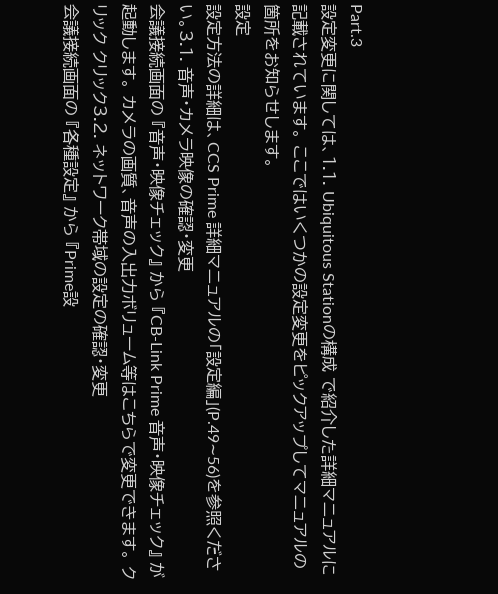Part.3
設定変更に関しては、1.1. Ubiquitous Stationの構成 で紹介した詳細マニュアルに記載されています。 ここではいくつかの設定変更をピックアップしてマニュアルの箇所をお知らせします。
設定
設定方法の詳細は、CCS Prime 詳細マニュアルの「設定編」(P.49∼56)を参照ください。3.1. 音声・カメラ映像の確認・変更
会議接続画面の 『音声・映像チェック』 から 『CB-Link Prime 音声・映像チェック』 が起動します。 カメラの画質、音声の入出力ボリューム等はこちらで変更できます。 クリック クリック3.2. ネットワーク帯域の設定の確認・変更
会議接続画面の 『各種設定』 から 『Prime設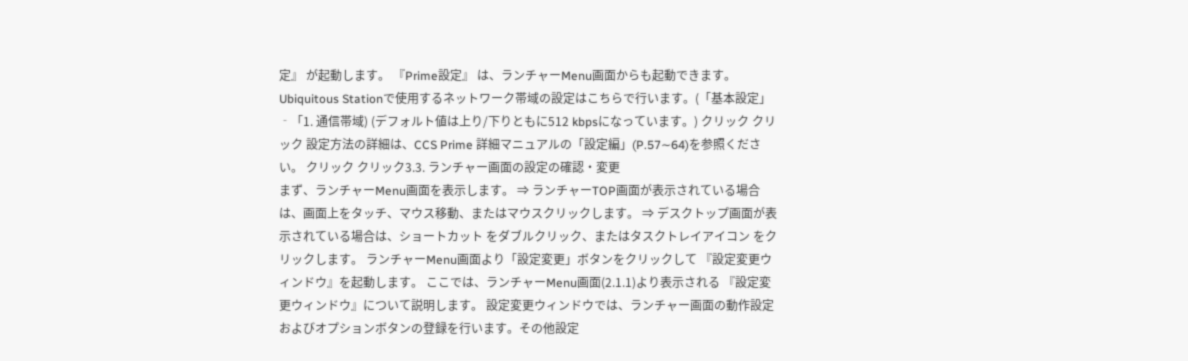定』 が起動します。 『Prime設定』 は、ランチャーMenu画面からも起動できます。 Ubiquitous Stationで使用するネットワーク帯域の設定はこちらで行います。(「基本設定」‐「1. 通信帯域) (デフォルト値は上り/下りともに512 kbpsになっています。) クリック クリック 設定方法の詳細は、CCS Prime 詳細マニュアルの「設定編」(P.57∼64)を参照ください。 クリック クリック3.3. ランチャー画面の設定の確認・変更
まず、ランチャーMenu画面を表示します。 ⇒ ランチャーTOP画面が表示されている場合は、画面上をタッチ、マウス移動、またはマウスクリックします。 ⇒ デスクトップ画面が表示されている場合は、ショートカット をダブルクリック、またはタスクトレイアイコン をクリックします。 ランチャーMenu画面より「設定変更」ボタンをクリックして 『設定変更ウィンドウ』を起動します。 ここでは、ランチャーMenu画面(2.1.1)より表示される 『設定変更ウィンドウ』について説明します。 設定変更ウィンドウでは、ランチャー画面の動作設定およびオプションボタンの登録を行います。その他設定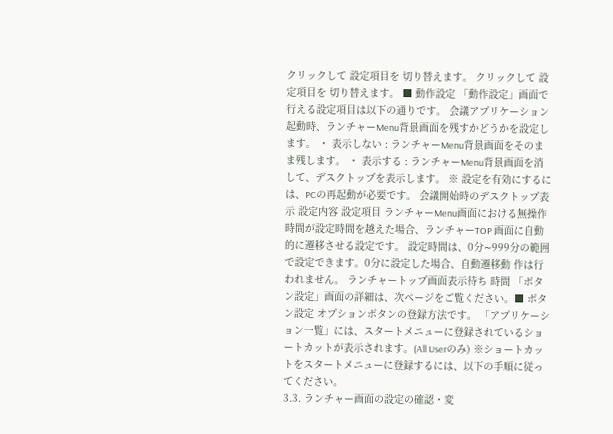クリックして 設定項目を 切り替えます。 クリックして 設定項目を 切り替えます。 ■ 動作設定 「動作設定」画面で行える設定項目は以下の通りです。 会議アプリケーション起動時、ランチャーMenu背景画面を残すかどうかを設定します。 ・ 表示しない : ランチャーMenu背景画面をそのまま残します。 ・ 表示する : ランチャーMenu背景画面を消して、デスクトップを表示します。 ※ 設定を有効にするには、PCの再起動が必要です。 会議開始時のデスクトップ表示 設定内容 設定項目 ランチャーMenu画面における無操作時間が設定時間を越えた場合、ランチャーTOP 画面に自動的に遷移させる設定です。 設定時間は、0分∼999分の範囲で設定できます。0分に設定した場合、自動遷移動 作は行われません。 ランチャートップ画面表示待ち 時間 「ボタン設定」画面の詳細は、次ページをご覧ください。■ ボタン設定 オプションボタンの登録方法です。 「アプリケーション一覧」には、スタートメニューに登録されているショートカットが表示されます。(All Userのみ) ※ショートカットをスタートメニューに登録するには、以下の手順に従ってください。
3.3. ランチャー画面の設定の確認・変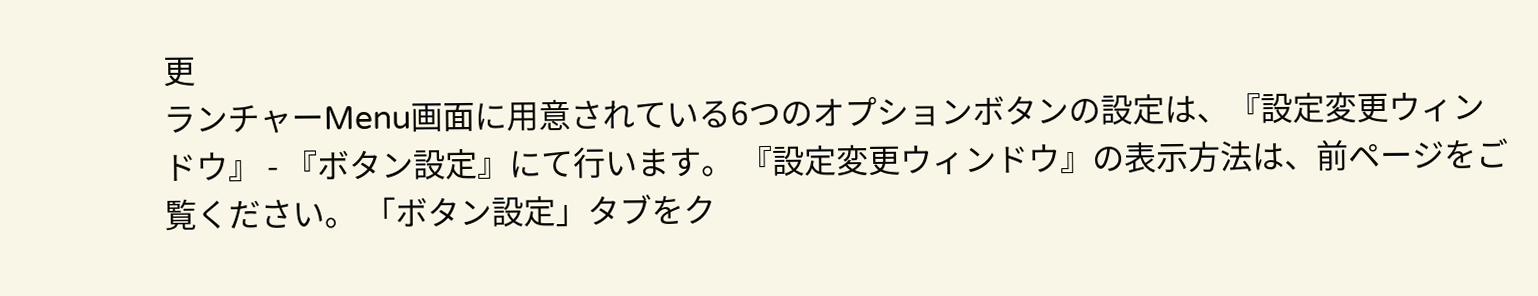更
ランチャーMenu画面に用意されている6つのオプションボタンの設定は、『設定変更ウィンドウ』 - 『ボタン設定』にて行います。 『設定変更ウィンドウ』の表示方法は、前ページをご覧ください。 「ボタン設定」タブをク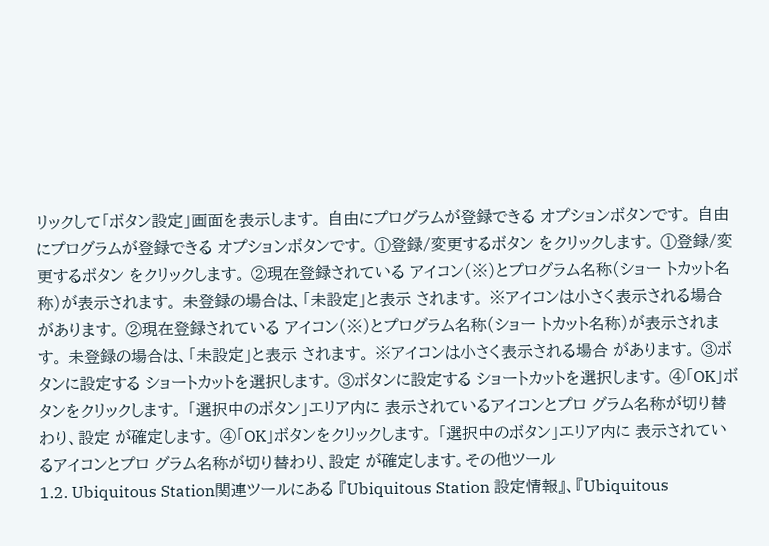リックして「ボタン設定」画面を表示します。 自由にプログラムが登録できる オプションボタンです。 自由にプログラムが登録できる オプションボタンです。 ①登録/変更するボタン をクリックします。 ①登録/変更するボタン をクリックします。 ②現在登録されている アイコン(※)とプログラム名称(ショー トカット名称)が表示されます。 未登録の場合は、「未設定」と表示 されます。 ※アイコンは小さく表示される場合 があります。 ②現在登録されている アイコン(※)とプログラム名称(ショー トカット名称)が表示されます。 未登録の場合は、「未設定」と表示 されます。 ※アイコンは小さく表示される場合 があります。 ③ボタンに設定する ショートカットを選択します。 ③ボタンに設定する ショートカットを選択します。 ④「OK」ボタンをクリックします。 「選択中のボタン」エリア内に 表示されているアイコンとプロ グラム名称が切り替わり、設定 が確定します。 ④「OK」ボタンをクリックします。 「選択中のボタン」エリア内に 表示されているアイコンとプロ グラム名称が切り替わり、設定 が確定します。その他ツール
1.2. Ubiquitous Station関連ツールにある 『Ubiquitous Station 設定情報』、『Ubiquitous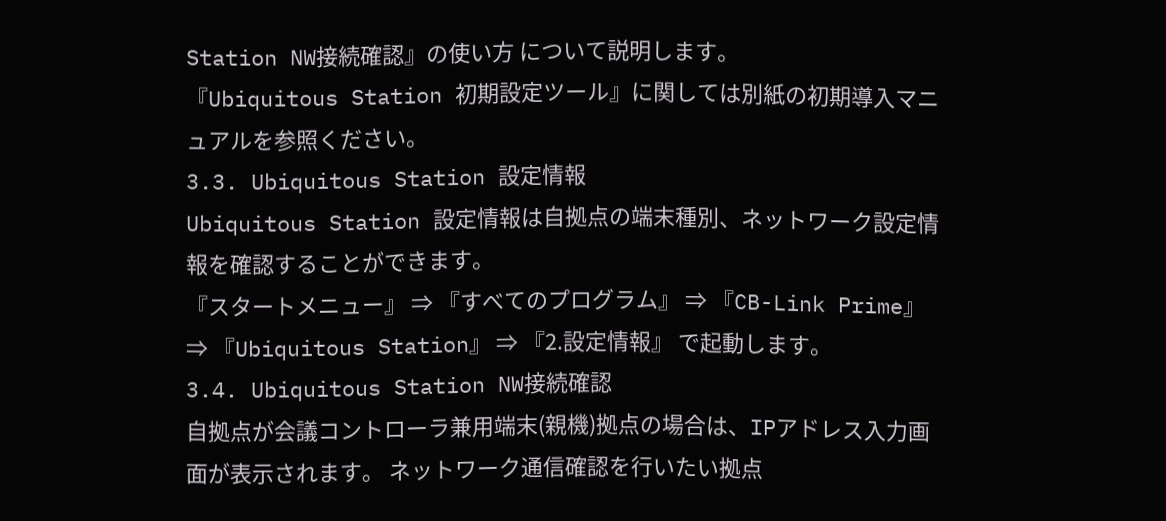Station NW接続確認』の使い方 について説明します。
『Ubiquitous Station 初期設定ツール』に関しては別紙の初期導入マニュアルを参照ください。
3.3. Ubiquitous Station 設定情報
Ubiquitous Station 設定情報は自拠点の端末種別、ネットワーク設定情報を確認することができます。
『スタートメニュー』 ⇒ 『すべてのプログラム』 ⇒ 『CB-Link Prime』 ⇒ 『Ubiquitous Station』 ⇒ 『2.設定情報』 で起動します。
3.4. Ubiquitous Station NW接続確認
自拠点が会議コントローラ兼用端末(親機)拠点の場合は、IPアドレス入力画面が表示されます。 ネットワーク通信確認を行いたい拠点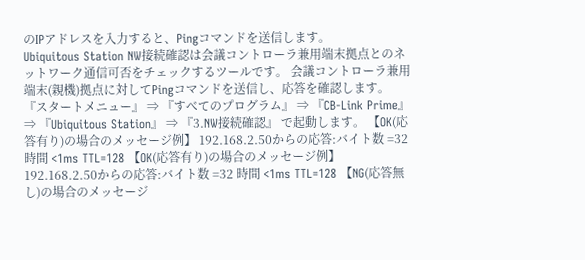のIPアドレスを入力すると、Pingコマンドを送信します。
Ubiquitous Station NW接続確認は会議コントローラ兼用端末拠点とのネットワーク通信可否をチェックするツールです。 会議コントローラ兼用端末(親機)拠点に対してPingコマンドを送信し、応答を確認します。
『スタートメニュー』 ⇒ 『すべてのプログラム』 ⇒ 『CB-Link Prime』 ⇒ 『Ubiquitous Station』 ⇒ 『3.NW接続確認』 で起動します。 【OK(応答有り)の場合のメッセージ例】 192.168.2.50からの応答:バイト数 =32 時間 <1ms TTL=128 【OK(応答有り)の場合のメッセージ例】 192.168.2.50からの応答:バイト数 =32 時間 <1ms TTL=128 【NG(応答無し)の場合のメッセージ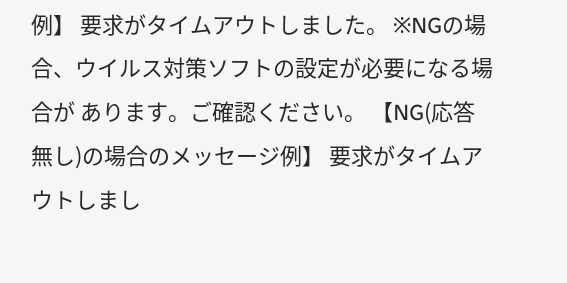例】 要求がタイムアウトしました。 ※NGの場合、ウイルス対策ソフトの設定が必要になる場合が あります。ご確認ください。 【NG(応答無し)の場合のメッセージ例】 要求がタイムアウトしまし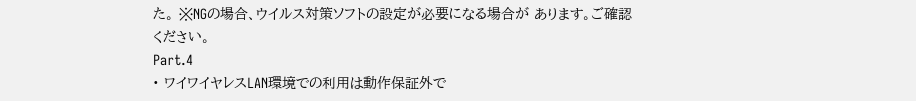た。 ※NGの場合、ウイルス対策ソフトの設定が必要になる場合が あります。ご確認ください。
Part.4
• ワイワイヤレスLAN環境での利用は動作保証外で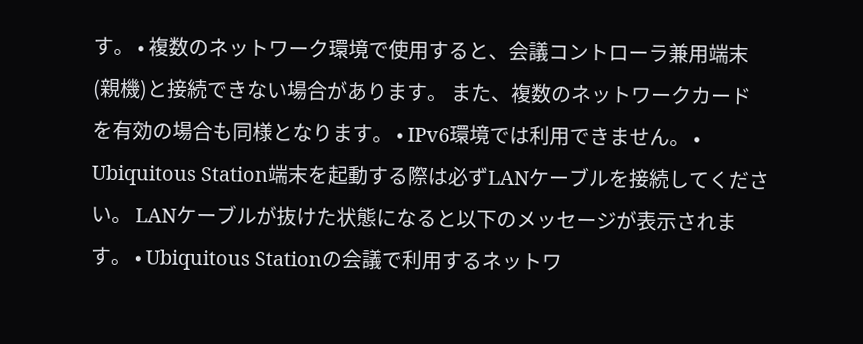す。 • 複数のネットワーク環境で使用すると、会議コントローラ兼用端末(親機)と接続できない場合があります。 また、複数のネットワークカードを有効の場合も同様となります。 • IPv6環境では利用できません。 • Ubiquitous Station端末を起動する際は必ずLANケーブルを接続してください。 LANケーブルが抜けた状態になると以下のメッセージが表示されます。 • Ubiquitous Stationの会議で利用するネットワ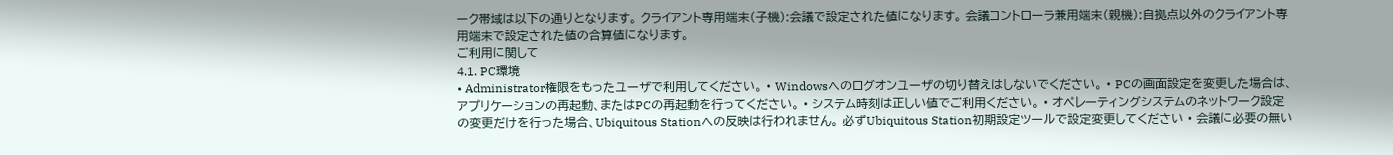ーク帯域は以下の通りとなります。 クライアント専用端末(子機):会議で設定された値になります。 会議コントローラ兼用端末(親機):自拠点以外のクライアント専用端末で設定された値の合算値になります。
ご利用に関して
4.1. PC環境
• Administrator権限をもったユーザで利用してください。 • Windowsへのログオンユーザの切り替えはしないでください。 • PCの画面設定を変更した場合は、アプリケーションの再起動、またはPCの再起動を行ってください。 • システム時刻は正しい値でご利用ください。 • オペレーティングシステムのネットワーク設定の変更だけを行った場合、Ubiquitous Stationへの反映は行われません。 必ずUbiquitous Station初期設定ツールで設定変更してください • 会議に必要の無い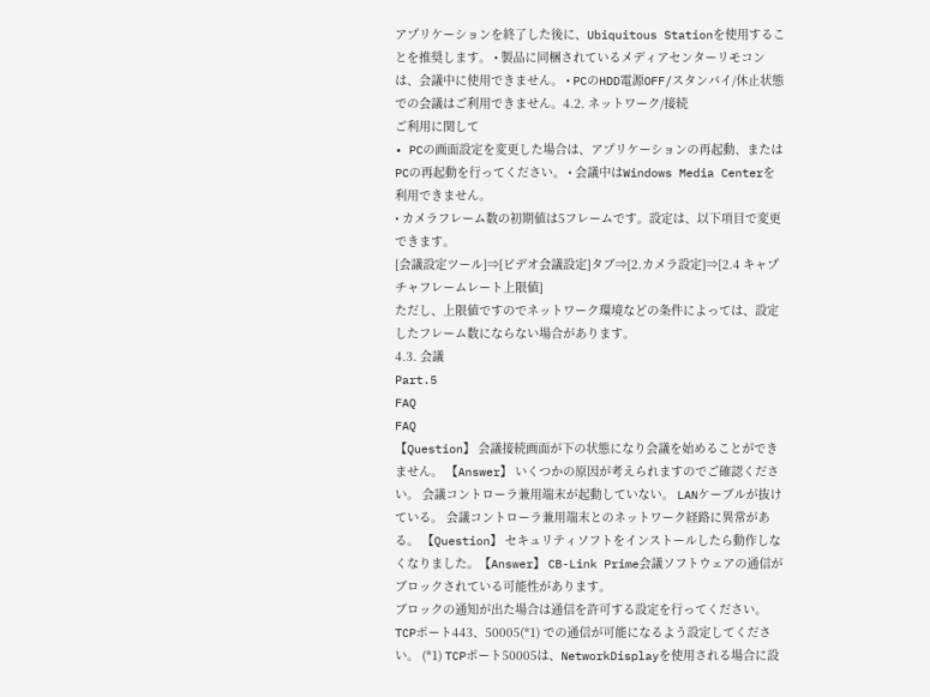アプリケーションを終了した後に、Ubiquitous Stationを使用することを推奨します。 • 製品に同梱されているメディアセンターリモコンは、会議中に使用できません。 • PCのHDD電源OFF/スタンバイ/休止状態での会議はご利用できません。4.2. ネットワーク/接続
ご利用に関して
• PCの画面設定を変更した場合は、アプリケーションの再起動、またはPCの再起動を行ってください。 • 会議中はWindows Media Centerを利用できません。
• カメラフレーム数の初期値は5フレームです。設定は、以下項目で変更できます。
[会議設定ツール]⇒[ビデオ会議設定]タブ⇒[2.カメラ設定]⇒[2.4 キャプチャフレームレート上限値]
ただし、上限値ですのでネットワーク環境などの条件によっては、設定したフレーム数にならない場合があります。
4.3. 会議
Part.5
FAQ
FAQ
【Question】 会議接続画面が下の状態になり会議を始めることができません。 【Answer】 いくつかの原因が考えられますのでご確認ください。 会議コントローラ兼用端末が起動していない。 LANケーブルが抜けている。 会議コントローラ兼用端末とのネットワーク経路に異常がある。 【Question】 セキュリティソフトをインストールしたら動作しなくなりました。【Answer】 CB-Link Prime会議ソフトウェアの通信がブロックされている可能性があります。
ブロックの通知が出た場合は通信を許可する設定を行ってください。 TCPポート443、50005(*1) での通信が可能になるよう設定してください。 (*1) TCPポート50005は、NetworkDisplayを使用される場合に設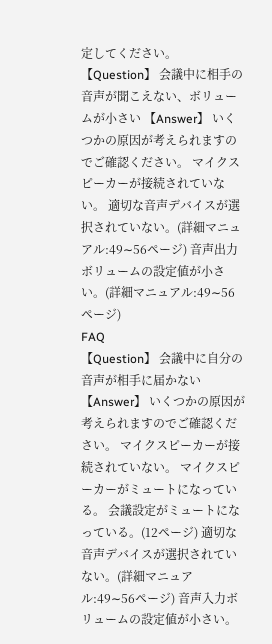定してください。 【Question】 会議中に相手の音声が聞こえない、ボリュームが小さい 【Answer】 いくつかの原因が考えられますのでご確認ください。 マイクスピーカーが接続されていない。 適切な音声デバイスが選択されていない。(詳細マニュアル:49∼56ページ) 音声出力ボリュームの設定値が小さい。(詳細マニュアル:49∼56ページ)
FAQ
【Question】 会議中に自分の音声が相手に届かない 【Answer】 いくつかの原因が考えられますのでご確認ください。 マイクスピーカーが接続されていない。 マイクスピーカーがミュートになっている。 会議設定がミュートになっている。(12ページ) 適切な音声デバイスが選択されていない。(詳細マニュアル:49∼56ページ) 音声入力ボリュームの設定値が小さい。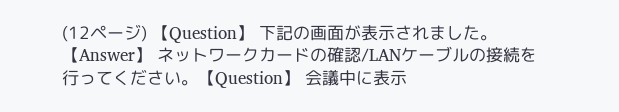(12ページ) 【Question】 下記の画面が表示されました。 【Answer】 ネットワークカードの確認/LANケーブルの接続を行ってください。【Question】 会議中に表示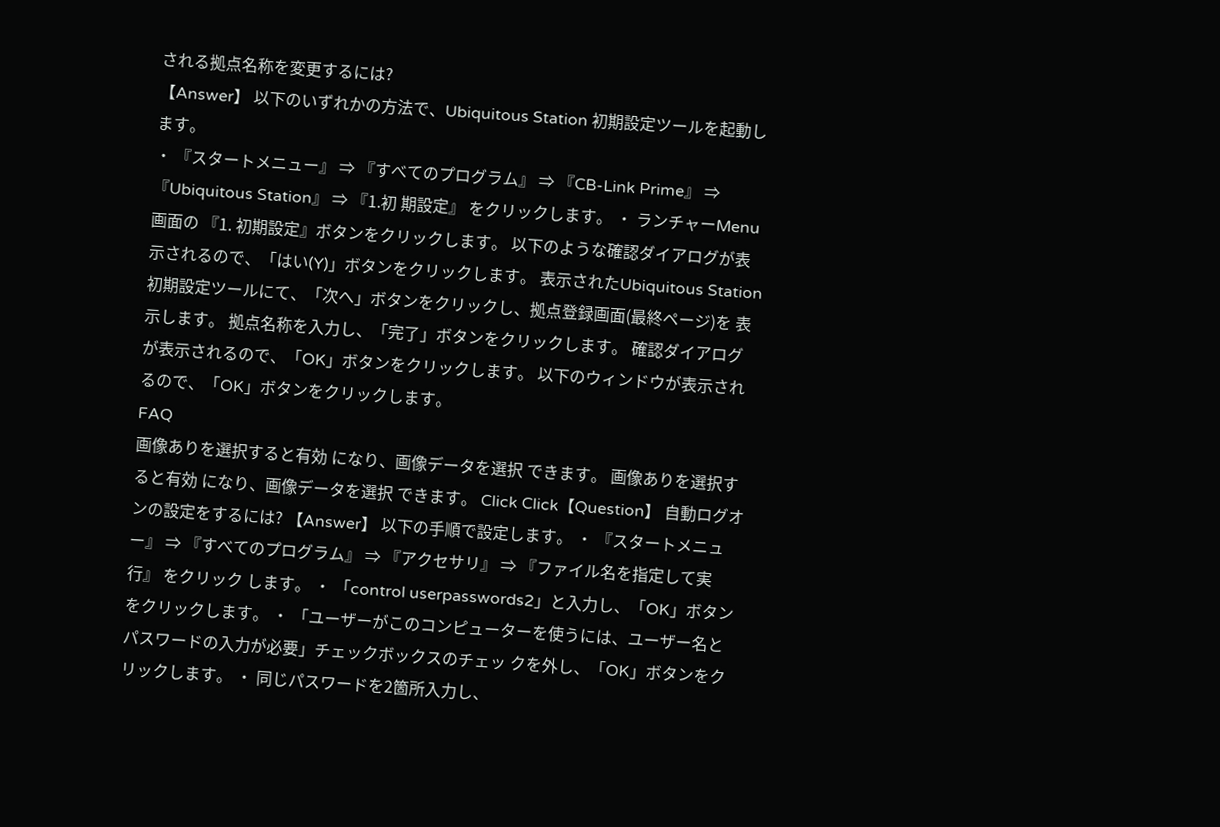される拠点名称を変更するには?
【Answer】 以下のいずれかの方法で、Ubiquitous Station 初期設定ツールを起動します。
・ 『スタートメニュー』 ⇒ 『すべてのプログラム』 ⇒ 『CB-Link Prime』 ⇒ 『Ubiquitous Station』 ⇒ 『1.初 期設定』 をクリックします。 ・ ランチャーMenu画面の 『1. 初期設定』ボタンをクリックします。 以下のような確認ダイアログが表示されるので、「はい(Y)」ボタンをクリックします。 表示されたUbiquitous Station 初期設定ツールにて、「次へ」ボタンをクリックし、拠点登録画面(最終ページ)を 表示します。 拠点名称を入力し、「完了」ボタンをクリックします。 確認ダイアログが表示されるので、「OK」ボタンをクリックします。 以下のウィンドウが表示されるので、「OK」ボタンをクリックします。
FAQ
画像ありを選択すると有効 になり、画像データを選択 できます。 画像ありを選択すると有効 になり、画像データを選択 できます。 Click Click【Question】 自動ログオンの設定をするには? 【Answer】 以下の手順で設定します。 ・ 『スタートメニュー』 ⇒ 『すべてのプログラム』 ⇒ 『アクセサリ』 ⇒ 『ファイル名を指定して実行』 をクリック します。 ・ 「control userpasswords2」と入力し、「OK」ボタンをクリックします。 ・ 「ユーザーがこのコンピューターを使うには、ユーザー名とパスワードの入力が必要」チェックボックスのチェッ クを外し、「OK」ボタンをクリックします。 ・ 同じパスワードを2箇所入力し、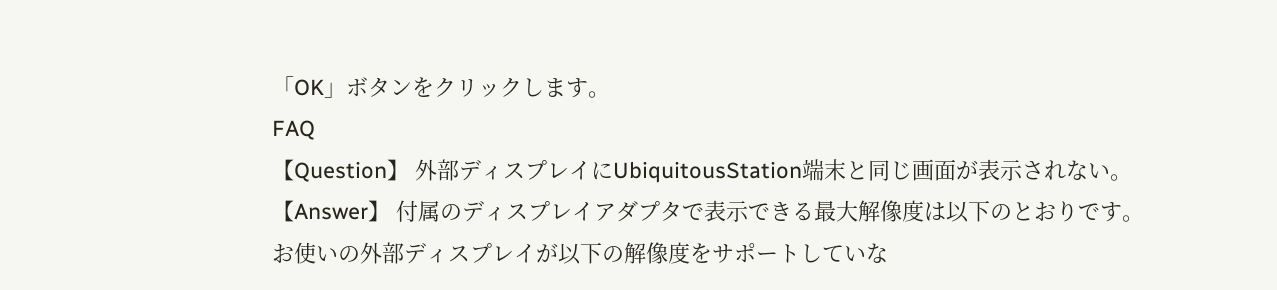「OK」ボタンをクリックします。
FAQ
【Question】 外部ディスプレイにUbiquitousStation端末と同じ画面が表示されない。 【Answer】 付属のディスプレイアダプタで表示できる最大解像度は以下のとおりです。 お使いの外部ディスプレイが以下の解像度をサポートしていな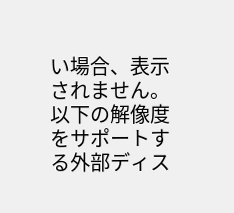い場合、表示されません。 以下の解像度をサポートする外部ディス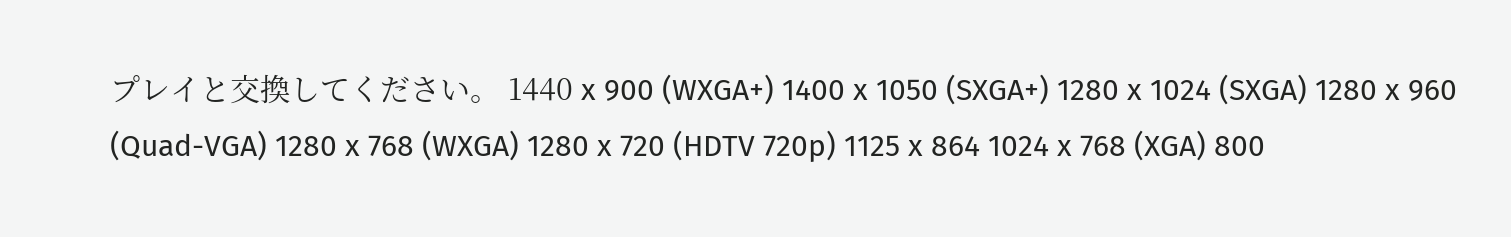プレイと交換してください。 1440 x 900 (WXGA+) 1400 x 1050 (SXGA+) 1280 x 1024 (SXGA) 1280 x 960 (Quad-VGA) 1280 x 768 (WXGA) 1280 x 720 (HDTV 720p) 1125 x 864 1024 x 768 (XGA) 800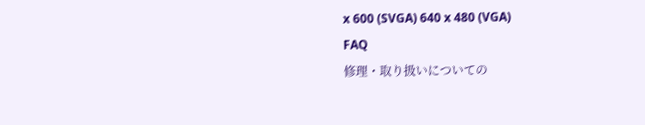x 600 (SVGA) 640 x 480 (VGA)
FAQ
修理・取り扱いについての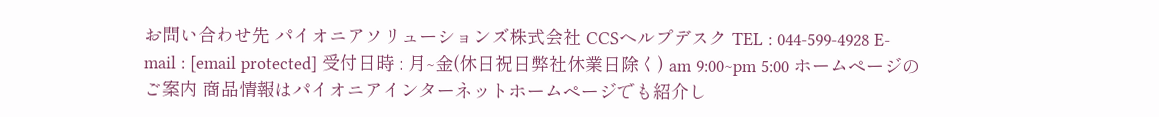お問い合わせ先 パイオニアソリューションズ株式会社 CCSヘルプデスク TEL : 044-599-4928 E-mail : [email protected] 受付日時 : 月∼金(休日祝日弊社休業日除く) am 9:00∼pm 5:00 ホームページのご案内 商品情報はパイオニアインターネットホームページでも紹介し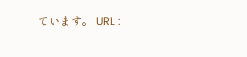ています。 URL :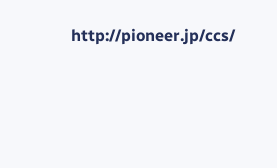http://pioneer.jp/ccs/